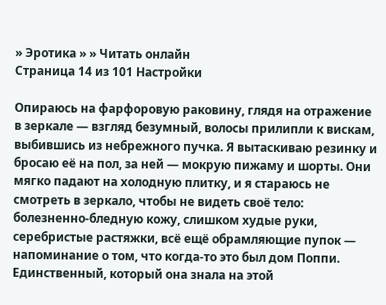» Эротика » » Читать онлайн
Страница 14 из 101 Настройки

Опираюсь на фарфоровую раковину, глядя на отражение в зеркале — взгляд безумный, волосы прилипли к вискам, выбившись из небрежного пучка. Я вытаскиваю резинку и бросаю её на пол, за ней — мокрую пижаму и шорты. Они мягко падают на холодную плитку, и я стараюсь не смотреть в зеркало, чтобы не видеть своё тело: болезненно-бледную кожу, слишком худые руки, серебристые растяжки, всё ещё обрамляющие пупок — напоминание о том, что когда-то это был дом Поппи. Единственный, который она знала на этой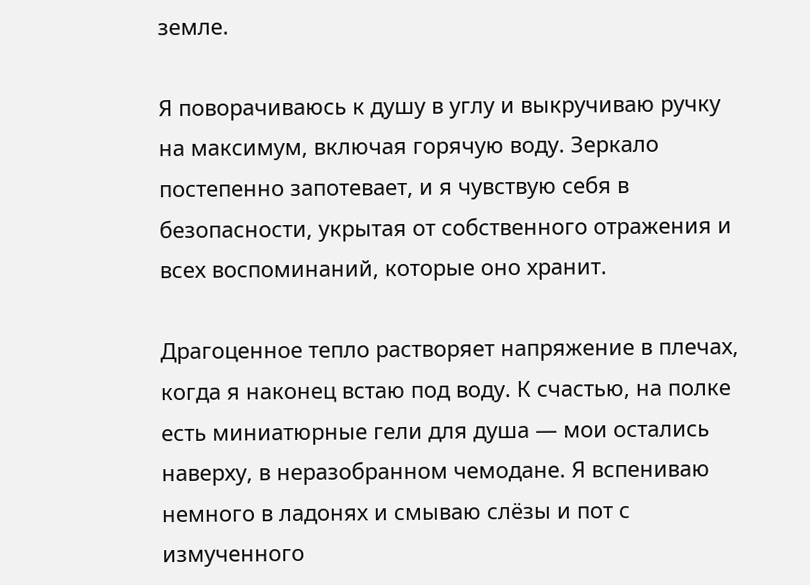земле.

Я поворачиваюсь к душу в углу и выкручиваю ручку на максимум, включая горячую воду. Зеркало постепенно запотевает, и я чувствую себя в безопасности, укрытая от собственного отражения и всех воспоминаний, которые оно хранит.

Драгоценное тепло растворяет напряжение в плечах, когда я наконец встаю под воду. К счастью, на полке есть миниатюрные гели для душа — мои остались наверху, в неразобранном чемодане. Я вспениваю немного в ладонях и смываю слёзы и пот с измученного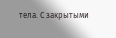тела. С закрытыми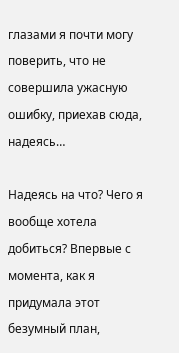глазами я почти могу поверить, что не совершила ужасную ошибку, приехав сюда, надеясь…

Надеясь на что? Чего я вообще хотела добиться? Впервые с момента, как я придумала этот безумный план,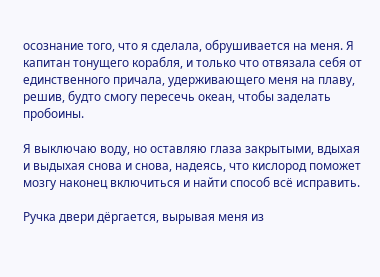осознание того, что я сделала, обрушивается на меня. Я капитан тонущего корабля, и только что отвязала себя от единственного причала, удерживающего меня на плаву, решив, будто смогу пересечь океан, чтобы заделать пробоины.

Я выключаю воду, но оставляю глаза закрытыми, вдыхая и выдыхая снова и снова, надеясь, что кислород поможет мозгу наконец включиться и найти способ всё исправить.

Ручка двери дёргается, вырывая меня из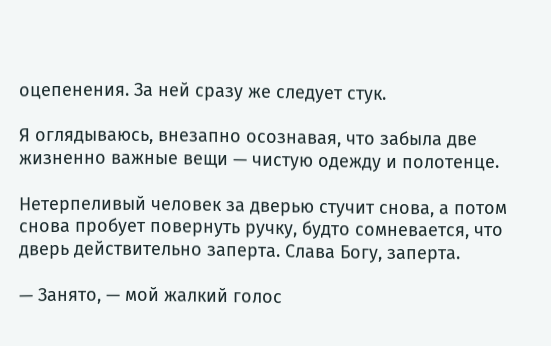оцепенения. За ней сразу же следует стук.

Я оглядываюсь, внезапно осознавая, что забыла две жизненно важные вещи — чистую одежду и полотенце.

Нетерпеливый человек за дверью стучит снова, а потом снова пробует повернуть ручку, будто сомневается, что дверь действительно заперта. Слава Богу, заперта.

— Занято, — мой жалкий голос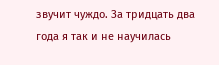звучит чуждо. За тридцать два года я так и не научилась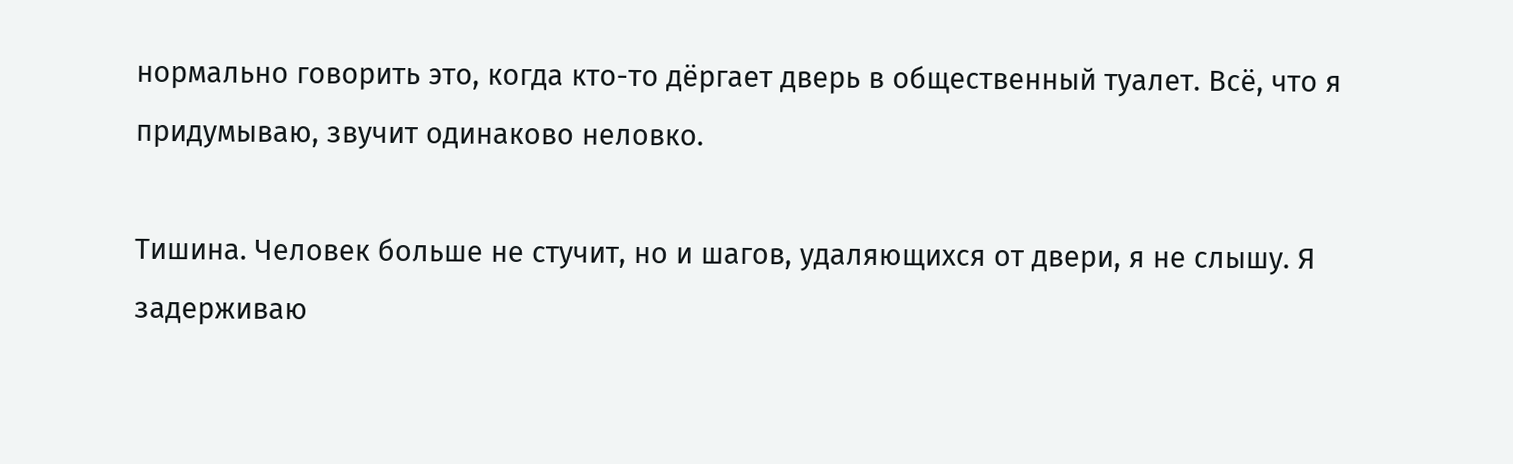нормально говорить это, когда кто-то дёргает дверь в общественный туалет. Всё, что я придумываю, звучит одинаково неловко.

Тишина. Человек больше не стучит, но и шагов, удаляющихся от двери, я не слышу. Я задерживаю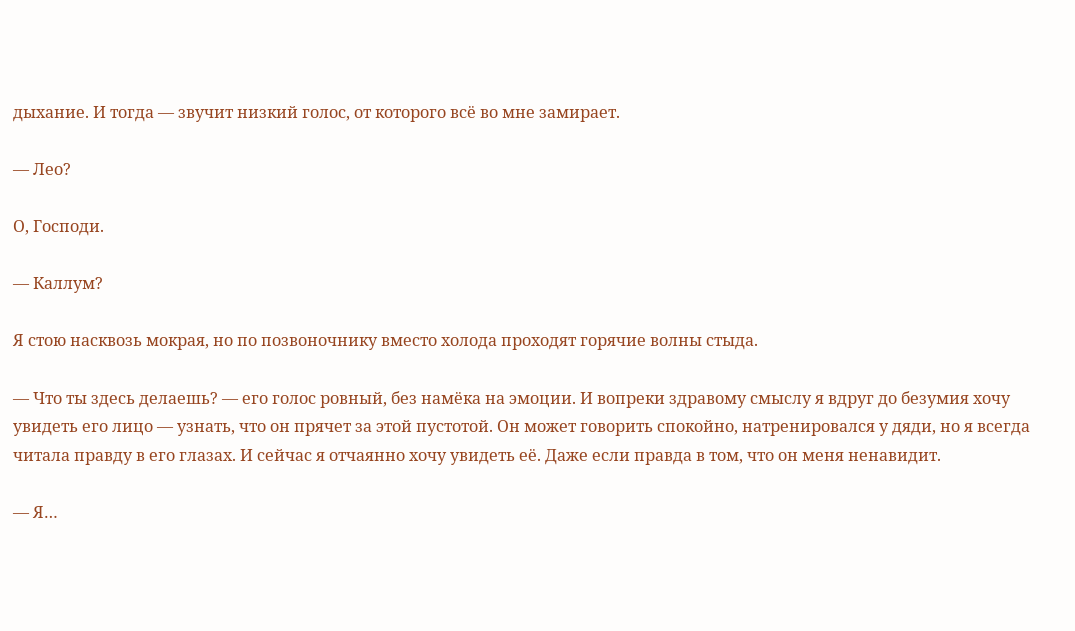дыхание. И тогда — звучит низкий голос, от которого всё во мне замирает.

— Лео?

О, Господи.

— Каллум?

Я стою насквозь мокрая, но по позвоночнику вместо холода проходят горячие волны стыда.

— Что ты здесь делаешь? — его голос ровный, без намёка на эмоции. И вопреки здравому смыслу я вдруг до безумия хочу увидеть его лицо — узнать, что он прячет за этой пустотой. Он может говорить спокойно, натренировался у дяди, но я всегда читала правду в его глазах. И сейчас я отчаянно хочу увидеть её. Даже если правда в том, что он меня ненавидит.

— Я…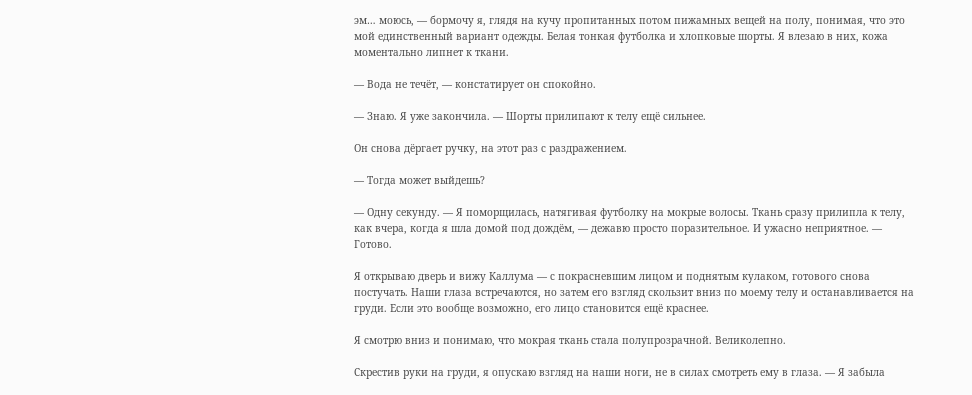эм… моюсь, — бормочу я, глядя на кучу пропитанных потом пижамных вещей на полу, понимая, что это мой единственный вариант одежды. Белая тонкая футболка и хлопковые шорты. Я влезаю в них, кожа моментально липнет к ткани.

— Вода не течёт, — констатирует он спокойно.

— Знаю. Я уже закончила. — Шорты прилипают к телу ещё сильнее.

Он снова дёргает ручку, на этот раз с раздражением.

— Тогда может выйдешь?

— Одну секунду. — Я поморщилась, натягивая футболку на мокрые волосы. Ткань сразу прилипла к телу, как вчера, когда я шла домой под дождём, — дежавю просто поразительное. И ужасно неприятное. — Готово.

Я открываю дверь и вижу Каллума — с покрасневшим лицом и поднятым кулаком, готового снова постучать. Наши глаза встречаются, но затем его взгляд скользит вниз по моему телу и останавливается на груди. Если это вообще возможно, его лицо становится ещё краснее.

Я смотрю вниз и понимаю, что мокрая ткань стала полупрозрачной. Великолепно.

Скрестив руки на груди, я опускаю взгляд на наши ноги, не в силах смотреть ему в глаза. — Я забыла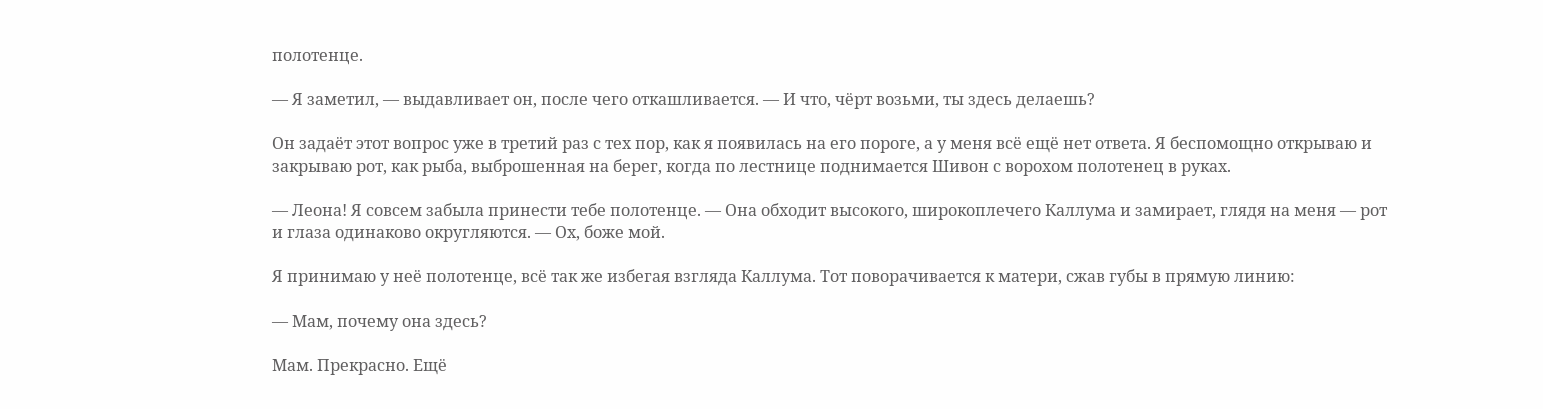полотенце.

— Я заметил, — выдавливает он, после чего откашливается. — И что, чёрт возьми, ты здесь делаешь?

Он задаёт этот вопрос уже в третий раз с тех пор, как я появилась на его пороге, а у меня всё ещё нет ответа. Я беспомощно открываю и закрываю рот, как рыба, выброшенная на берег, когда по лестнице поднимается Шивон с ворохом полотенец в руках.

— Леона! Я совсем забыла принести тебе полотенце. — Она обходит высокого, широкоплечего Каллума и замирает, глядя на меня — рот и глаза одинаково округляются. — Ох, боже мой.

Я принимаю у неё полотенце, всё так же избегая взгляда Каллума. Тот поворачивается к матери, сжав губы в прямую линию:

— Мам, почему она здесь?

Мам. Прекрасно. Ещё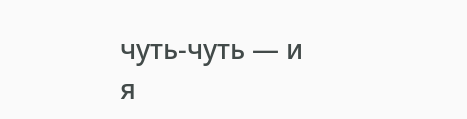чуть-чуть — и я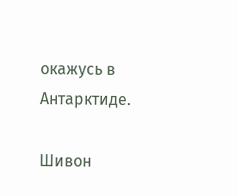окажусь в Антарктиде.

Шивон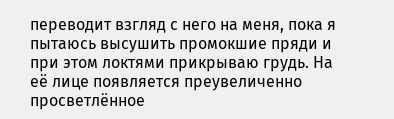переводит взгляд с него на меня, пока я пытаюсь высушить промокшие пряди и при этом локтями прикрываю грудь. На её лице появляется преувеличенно просветлённое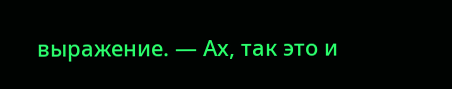выражение. — Ах, так это и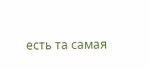есть та самая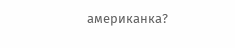американка?